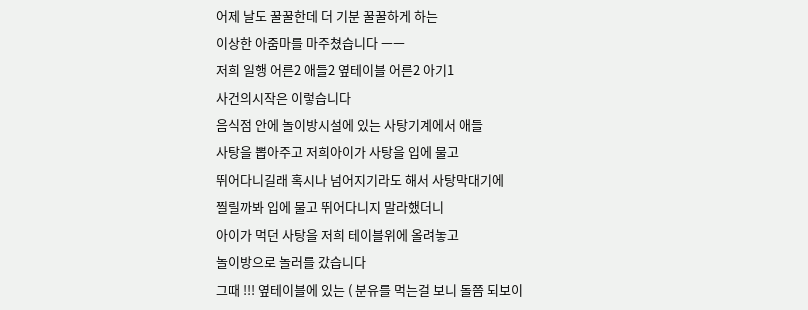어제 날도 꿀꿀한데 더 기분 꿀꿀하게 하는
이상한 아줌마를 마주쳤습니다 ㅡㅡ
저희 일행 어른2 애들2 옆테이블 어른2 아기1
사건의시작은 이렇습니다
음식점 안에 놀이방시설에 있는 사탕기계에서 애들
사탕을 뽑아주고 저희아이가 사탕을 입에 물고
뛰어다니길래 혹시나 넘어지기라도 해서 사탕막대기에
찔릴까봐 입에 물고 뛰어다니지 말라했더니
아이가 먹던 사탕을 저희 테이블위에 올려놓고
놀이방으로 놀러를 갔습니다
그때 !!! 옆테이블에 있는 ( 분유를 먹는걸 보니 돌쯤 되보이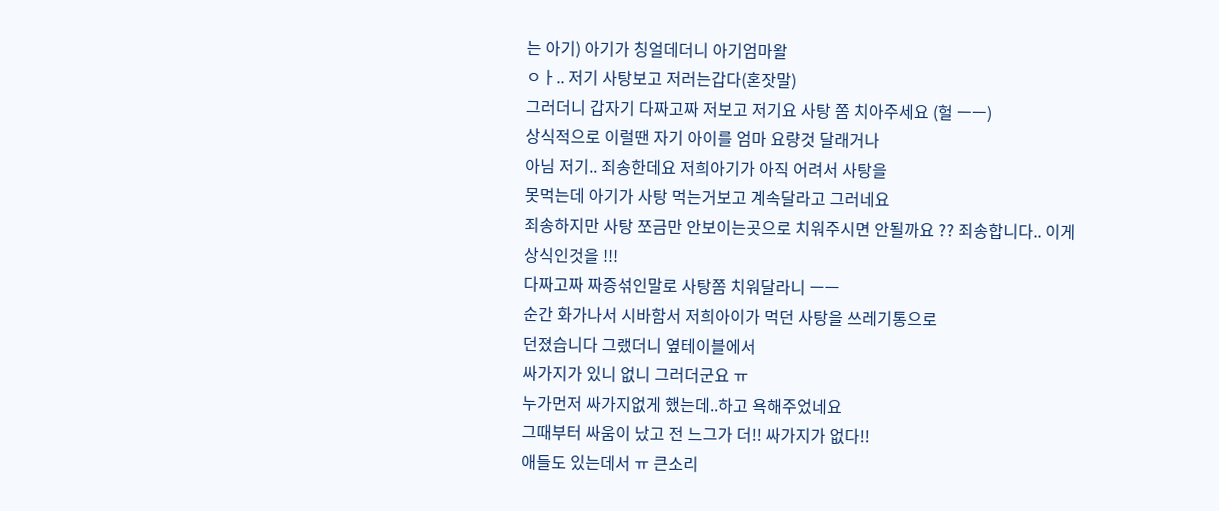는 아기) 아기가 칭얼데더니 아기엄마왈
ㅇㅏ.. 저기 사탕보고 저러는갑다(혼잣말)
그러더니 갑자기 다짜고짜 저보고 저기요 사탕 쫌 치아주세요 (헐 ㅡㅡ)
상식적으로 이럴땐 자기 아이를 엄마 요량것 달래거나
아님 저기.. 죄송한데요 저희아기가 아직 어려서 사탕을
못먹는데 아기가 사탕 먹는거보고 계속달라고 그러네요
죄송하지만 사탕 쪼금만 안보이는곳으로 치워주시면 안될까요 ?? 죄송합니다.. 이게 상식인것을 !!!
다짜고짜 짜증섞인말로 사탕쫌 치워달라니 ㅡㅡ
순간 화가나서 시바함서 저희아이가 먹던 사탕을 쓰레기통으로
던졌습니다 그랬더니 옆테이블에서
싸가지가 있니 없니 그러더군요 ㅠ
누가먼저 싸가지없게 했는데..하고 욕해주었네요
그때부터 싸움이 났고 전 느그가 더!! 싸가지가 없다!!
애들도 있는데서 ㅠ 큰소리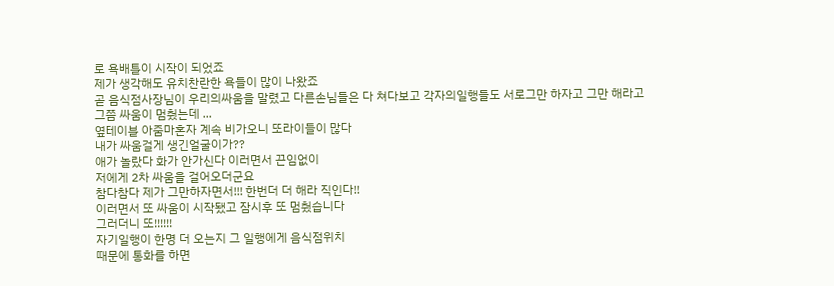로 욕배틀이 시작이 되었죠
제가 생각해도 유치찬란한 욕들이 많이 나왔죠
곧 음식점사장님이 우리의싸움을 말렸고 다른손님들은 다 쳐다보고 각자의일행들도 서로그만 하자고 그만 해라고
그쯤 싸움이 멈췄는데 ...
옆테이블 아줌마혼자 계속 비가오니 또라이들이 많다
내가 싸움걸게 생긴얼굴이가??
애가 놀랐다 화가 안가신다 이러면서 끈임없이
저에게 2차 싸움을 걸어오더군요
참다참다 제가 그만하자면서!!! 한번더 더 해라 직인다!!
이러면서 또 싸움이 시작됐고 잠시후 또 멈췄습니다
그러더니 또!!!!!!
자기일행이 한명 더 오는지 그 일행에게 음식점위치
때문에 통화를 하면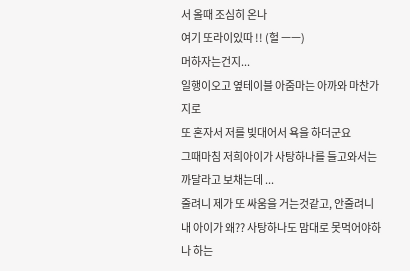서 올때 조심히 온나
여기 또라이있따 !! (헐 ㅡㅡ)
머하자는건지...
일행이오고 옆테이블 아줌마는 아까와 마찬가지로
또 혼자서 저를 빚대어서 욕을 하더군요
그때마침 저희아이가 사탕하나를 들고와서는
까달라고 보채는데 ...
줄려니 제가 또 싸움을 거는것같고, 안줄려니
내 아이가 왜?? 사탕하나도 맘대로 못먹어야하나 하는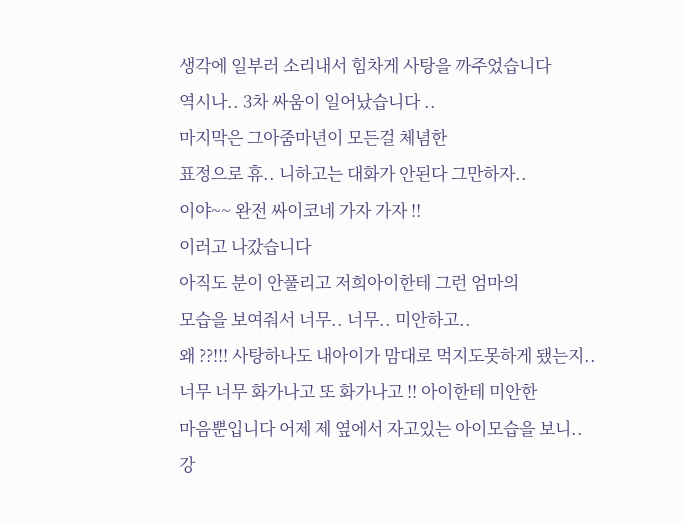생각에 일부러 소리내서 힘차게 사탕을 까주었습니다
역시나.. 3차 싸움이 일어났습니다 ..
마지막은 그아줌마년이 모든걸 체념한
표정으로 휴.. 니하고는 대화가 안된다 그만하자..
이야~~ 완전 싸이코네 가자 가자 !!
이러고 나갔습니다
아직도 분이 안풀리고 저희아이한테 그런 엄마의
모습을 보여줘서 너무.. 너무.. 미안하고..
왜 ??!!! 사탕하나도 내아이가 맘대로 먹지도못하게 됐는지..
너무 너무 화가나고 또 화가나고 !! 아이한테 미안한
마음뿐입니다 어제 제 옆에서 자고있는 아이모습을 보니..
강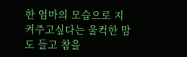한 엄마의 모습으로 지켜주고싶다는 울컥한 맘도 들고 참을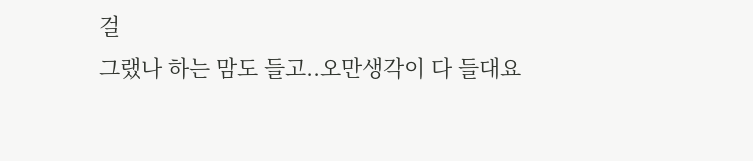걸
그랬나 하는 맘도 들고..오만생각이 다 들대요